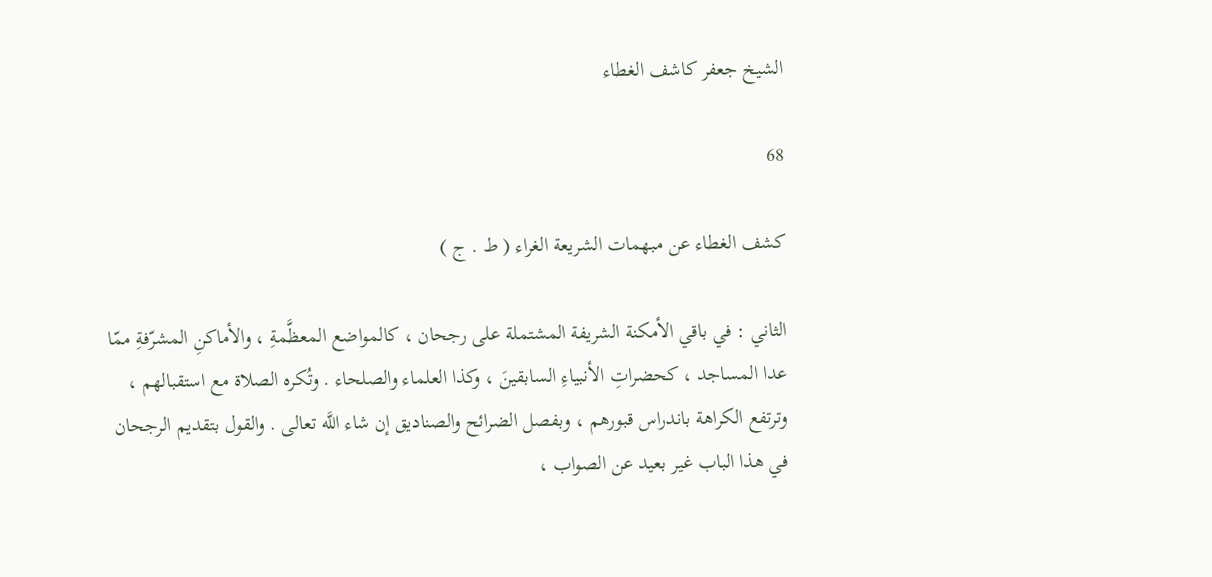الشيخ جعفر كاشف الغطاء

68

كشف الغطاء عن مبهمات الشريعة الغراء ( ط . ج )

الثاني : في باقي الأمكنة الشريفة المشتملة على رجحان ، كالمواضع المعظَّمةِ ، والأماكنِ المشرّفةِ ممّا عدا المساجد ، كحضراتِ الأنبياءِ السابقينَ ، وكذا العلماء والصلحاء . وتُكره الصلاة مع استقبالهم ، وترتفع الكراهة باندراس قبورهم ، وبفصل الضرائح والصناديق إن شاء اللَّه تعالى . والقول بتقديم الرجحان في هذا الباب غير بعيد عن الصواب ،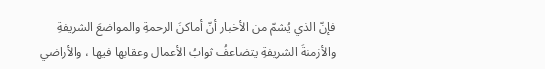فإنّ الذي يُشمّ من الأخبار أنّ أماكنَ الرحمةِ والمواضعَ الشريفةِ والأزمنةَ الشريفةِ يتضاعفُ ثوابُ الأعمال وعقابها فيها ، والأراضي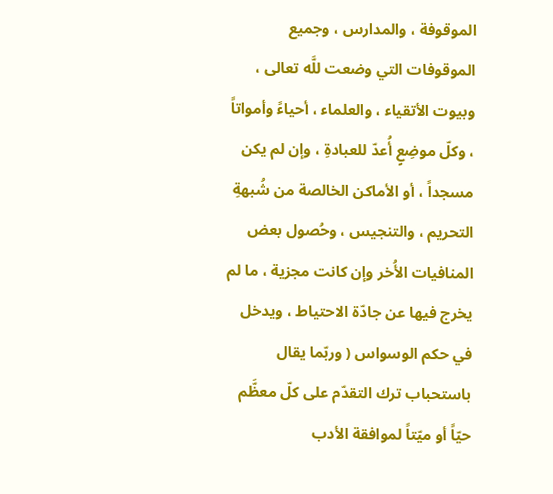الموقوفة ، والمدارس ، وجميع الموقوفات التي وضعت للَّه تعالى ، وبيوت الأتقياء ، والعلماء ، أحياءً وأمواتاً ، وكلّ موضِعٍ أُعدّ للعبادةِ ، وإن لم يكن مسجداً ، أو الأماكن الخالصة من شُبهةِ التحريم ، والتنجيس ، وحُصول بعض المنافيات الأُخر وإن كانت مجزية ، ما لم يخرج فيها عن جادّة الاحتياط ، ويدخل في حكم الوسواس ( وربّما يقال باستحباب ترك التقدّم على كلّ معظَّم حيّاً أو ميّتاً لموافقة الأدب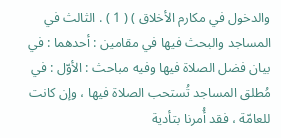والدخول في مكارم الأخلاق ) ( 1 ) . الثالث في المساجد والبحث فيها في مقامين : أحدهما : في بيان فضل الصلاة فيها وفيه مباحث : الأوّل : في مُطلق المساجد تُستحب الصلاة فيها ، وإن كانت للعامّة ، فقد أُمرنا بتأدية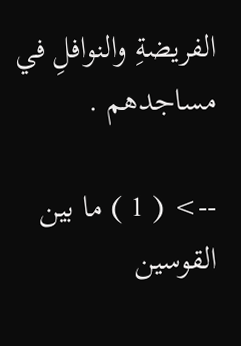الفريضةِ والنوافلِ في مساجدهم .

--> ( 1 ) ما بين القوسين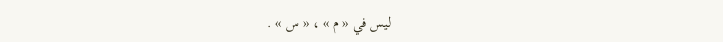ليس في « م » ، « س » .